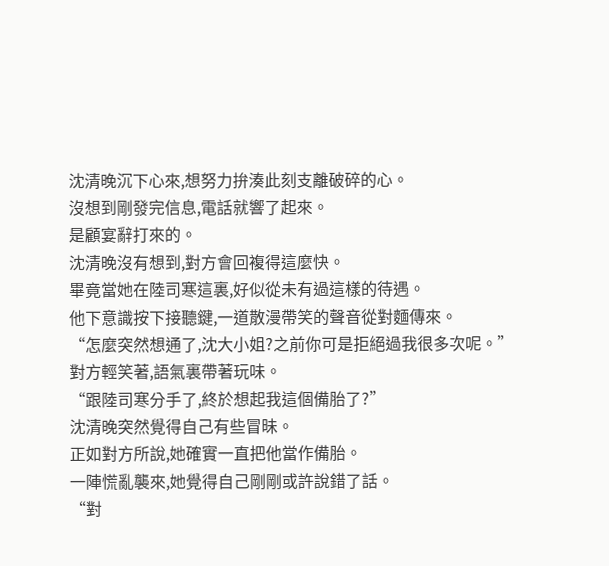沈清晚沉下心來,想努力拚湊此刻支離破碎的心。
沒想到剛發完信息,電話就響了起來。
是顧宴辭打來的。
沈清晚沒有想到,對方會回複得這麼快。
畢竟當她在陸司寒這裏,好似從未有過這樣的待遇。
他下意識按下接聽鍵,一道散漫帶笑的聲音從對麵傳來。
“怎麼突然想通了,沈大小姐?之前你可是拒絕過我很多次呢。”
對方輕笑著,語氣裏帶著玩味。
“跟陸司寒分手了,終於想起我這個備胎了?”
沈清晚突然覺得自己有些冒昧。
正如對方所說,她確實一直把他當作備胎。
一陣慌亂襲來,她覺得自己剛剛或許說錯了話。
“對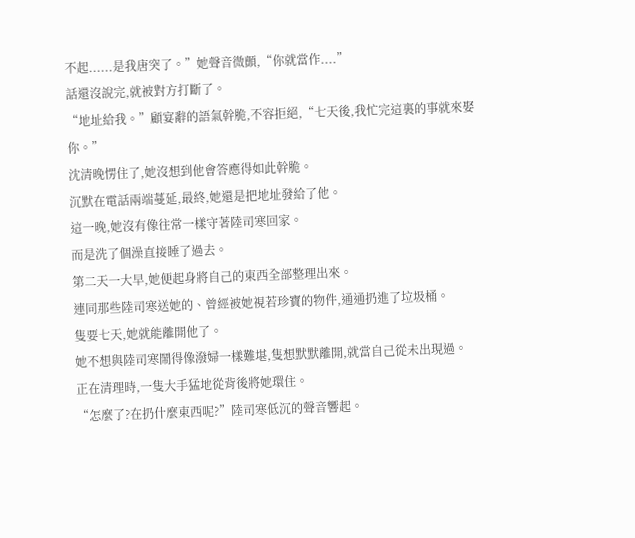不起......是我唐突了。”她聲音微顫,“你就當作....”
話還沒說完,就被對方打斷了。
“地址給我。”顧宴辭的語氣幹脆,不容拒絕,“七天後,我忙完這裏的事就來娶你。”
沈清晚愣住了,她沒想到他會答應得如此幹脆。
沉默在電話兩端蔓延,最終,她還是把地址發給了他。
這一晚,她沒有像往常一樣守著陸司寒回家。
而是洗了個澡直接睡了過去。
第二天一大早,她便起身將自己的東西全部整理出來。
連同那些陸司寒送她的、曾經被她視若珍寶的物件,通通扔進了垃圾桶。
隻要七天,她就能離開他了。
她不想與陸司寒鬧得像潑婦一樣難堪,隻想默默離開,就當自己從未出現過。
正在清理時,一隻大手猛地從背後將她環住。
“怎麼了?在扔什麼東西呢?”陸司寒低沉的聲音響起。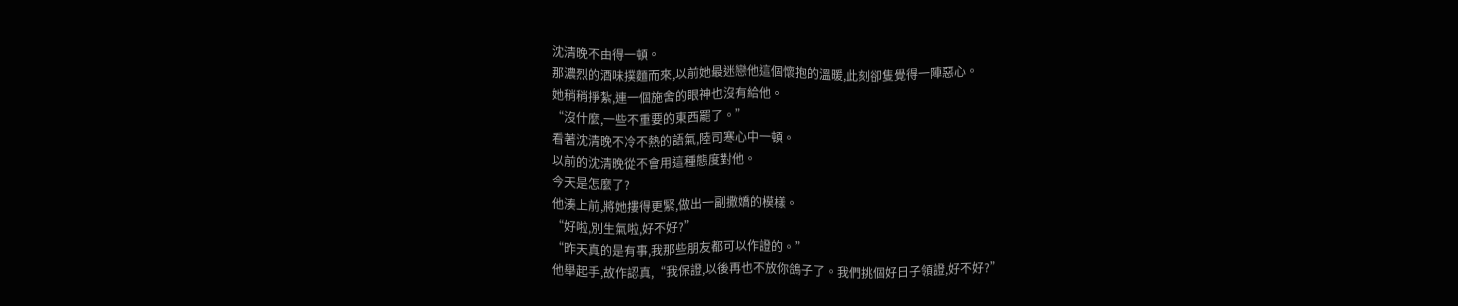沈清晚不由得一頓。
那濃烈的酒味撲麵而來,以前她最迷戀他這個懷抱的溫暖,此刻卻隻覺得一陣惡心。
她稍稍掙紮,連一個施舍的眼神也沒有給他。
“沒什麼,一些不重要的東西罷了。”
看著沈清晚不冷不熱的語氣,陸司寒心中一頓。
以前的沈清晚從不會用這種態度對他。
今天是怎麼了?
他湊上前,將她摟得更緊,做出一副撒嬌的模樣。
“好啦,別生氣啦,好不好?”
“昨天真的是有事,我那些朋友都可以作證的。”
他舉起手,故作認真,“我保證,以後再也不放你鴿子了。我們挑個好日子領證,好不好?”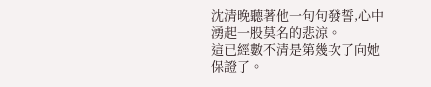沈清晚聽著他一句句發誓,心中湧起一股莫名的悲涼。
這已經數不清是第幾次了向她保證了。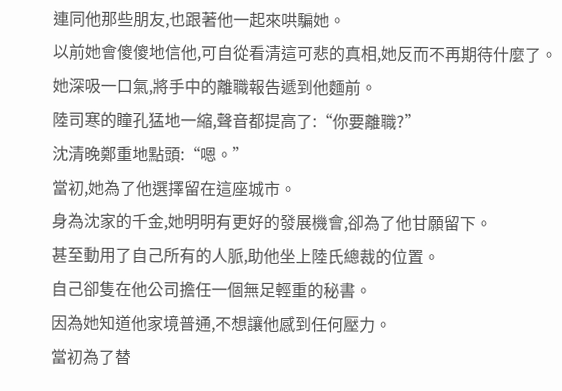連同他那些朋友,也跟著他一起來哄騙她。
以前她會傻傻地信他,可自從看清這可悲的真相,她反而不再期待什麼了。
她深吸一口氣,將手中的離職報告遞到他麵前。
陸司寒的瞳孔猛地一縮,聲音都提高了:“你要離職?”
沈清晚鄭重地點頭:“嗯。”
當初,她為了他選擇留在這座城市。
身為沈家的千金,她明明有更好的發展機會,卻為了他甘願留下。
甚至動用了自己所有的人脈,助他坐上陸氏總裁的位置。
自己卻隻在他公司擔任一個無足輕重的秘書。
因為她知道他家境普通,不想讓他感到任何壓力。
當初為了替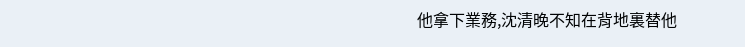他拿下業務,沈清晚不知在背地裏替他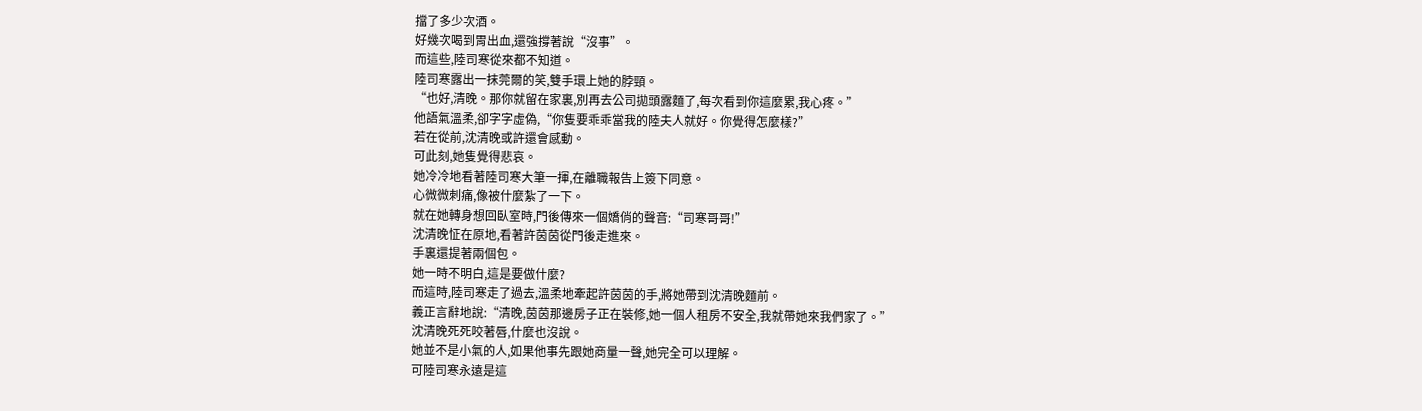擋了多少次酒。
好幾次喝到胃出血,還強撐著說“沒事”。
而這些,陸司寒從來都不知道。
陸司寒露出一抹莞爾的笑,雙手環上她的脖頸。
“也好,清晚。那你就留在家裏,別再去公司拋頭露麵了,每次看到你這麼累,我心疼。”
他語氣溫柔,卻字字虛偽,“你隻要乖乖當我的陸夫人就好。你覺得怎麼樣?”
若在從前,沈清晚或許還會感動。
可此刻,她隻覺得悲哀。
她冷冷地看著陸司寒大筆一揮,在離職報告上簽下同意。
心微微刺痛,像被什麼紮了一下。
就在她轉身想回臥室時,門後傳來一個嬌俏的聲音:“司寒哥哥!”
沈清晚怔在原地,看著許茵茵從門後走進來。
手裏還提著兩個包。
她一時不明白,這是要做什麼?
而這時,陸司寒走了過去,溫柔地牽起許茵茵的手,將她帶到沈清晚麵前。
義正言辭地說:“清晚,茵茵那邊房子正在裝修,她一個人租房不安全,我就帶她來我們家了。”
沈清晚死死咬著唇,什麼也沒說。
她並不是小氣的人,如果他事先跟她商量一聲,她完全可以理解。
可陸司寒永遠是這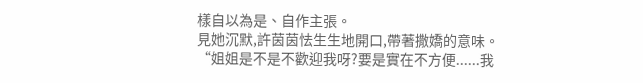樣自以為是、自作主張。
見她沉默,許茵茵怯生生地開口,帶著撒嬌的意味。
“姐姐是不是不歡迎我呀?要是實在不方便......我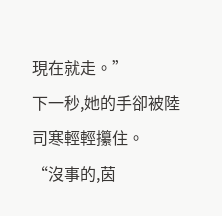現在就走。”
下一秒,她的手卻被陸司寒輕輕攥住。
“沒事的,茵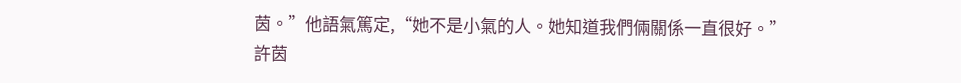茵。”他語氣篤定,“她不是小氣的人。她知道我們倆關係一直很好。”
許茵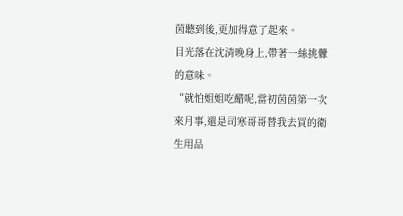茵聽到後,更加得意了起來。
目光落在沈清晚身上,帶著一絲挑釁的意味。
“就怕姐姐吃醋呢,當初茵茵第一次來月事,還是司寒哥哥替我去買的衛生用品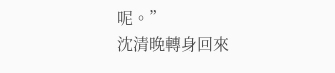呢。”
沈清晚轉身回來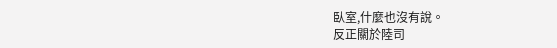臥室,什麼也沒有說。
反正關於陸司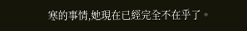寒的事情,她現在已經完全不在乎了。